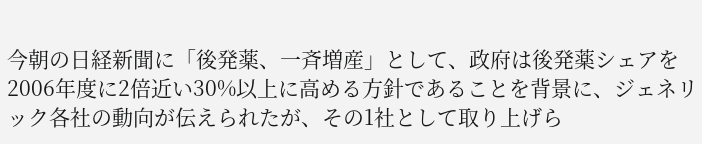今朝の日経新聞に「後発薬、一斉増産」として、政府は後発薬シェアを2006年度に2倍近い30%以上に高める方針であることを背景に、ジェネリック各社の動向が伝えられたが、その1社として取り上げら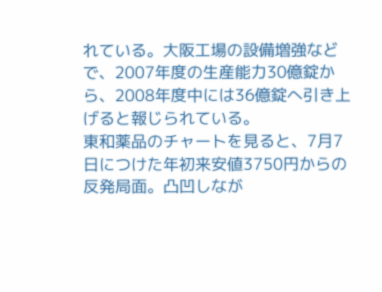れている。大阪工場の設備増強などで、2007年度の生産能力30億錠から、2008年度中には36億錠へ引き上げると報じられている。
東和薬品のチャートを見ると、7月7日につけた年初来安値3750円からの反発局面。凸凹しなが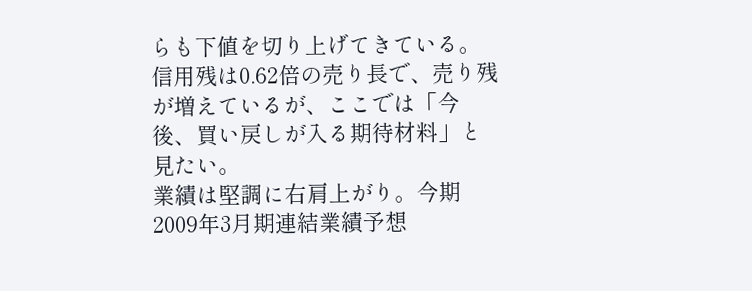らも下値を切り上げてきている。信用残は0.62倍の売り長で、売り残が増えているが、ここでは「今後、買い戻しが入る期待材料」と見たい。
業績は堅調に右肩上がり。今期2009年3月期連結業績予想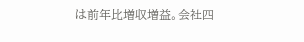は前年比増収増益。会社四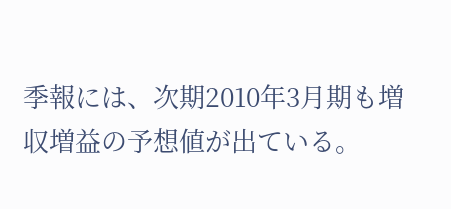季報には、次期2010年3月期も増収増益の予想値が出ている。